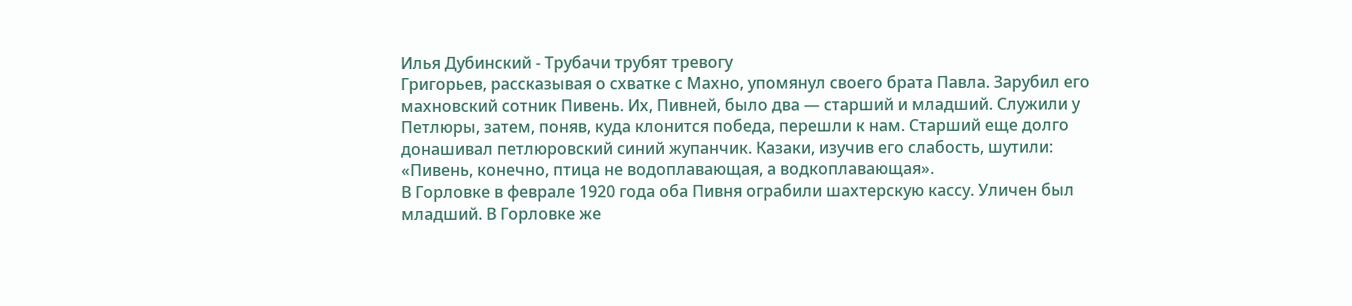Илья Дубинский - Трубачи трубят тревогу
Григорьев, рассказывая о схватке с Махно, упомянул своего брата Павла. Зарубил его махновский сотник Пивень. Их, Пивней, было два — старший и младший. Служили у Петлюры, затем, поняв, куда клонится победа, перешли к нам. Старший еще долго донашивал петлюровский синий жупанчик. Казаки, изучив его слабость, шутили: «Пивень, конечно, птица не водоплавающая, а водкоплавающая».
В Горловке в феврале 1920 года оба Пивня ограбили шахтерскую кассу. Уличен был младший. В Горловке же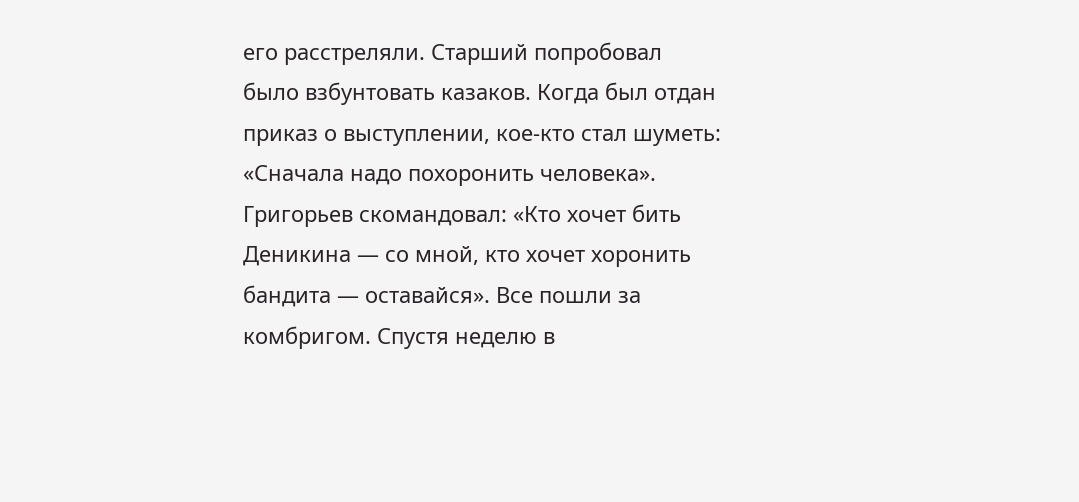его расстреляли. Старший попробовал было взбунтовать казаков. Когда был отдан приказ о выступлении, кое-кто стал шуметь: «Сначала надо похоронить человека». Григорьев скомандовал: «Кто хочет бить Деникина — со мной, кто хочет хоронить бандита — оставайся». Все пошли за комбригом. Спустя неделю в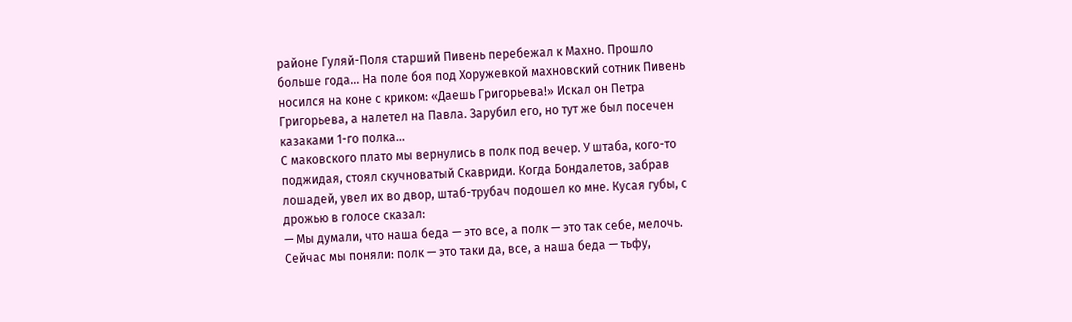районе Гуляй-Поля старший Пивень перебежал к Махно. Прошло больше года... На поле боя под Хоружевкой махновский сотник Пивень носился на коне с криком: «Даешь Григорьева!» Искал он Петра Григорьева, а налетел на Павла. Зарубил его, но тут же был посечен казаками 1-го полка...
С маковского плато мы вернулись в полк под вечер. У штаба, кого-то поджидая, стоял скучноватый Скавриди. Когда Бондалетов, забрав лошадей, увел их во двор, штаб-трубач подошел ко мне. Кусая губы, с дрожью в голосе сказал:
— Мы думали, что наша беда — это все, а полк — это так себе, мелочь. Сейчас мы поняли: полк — это таки да, все, а наша беда — тьфу,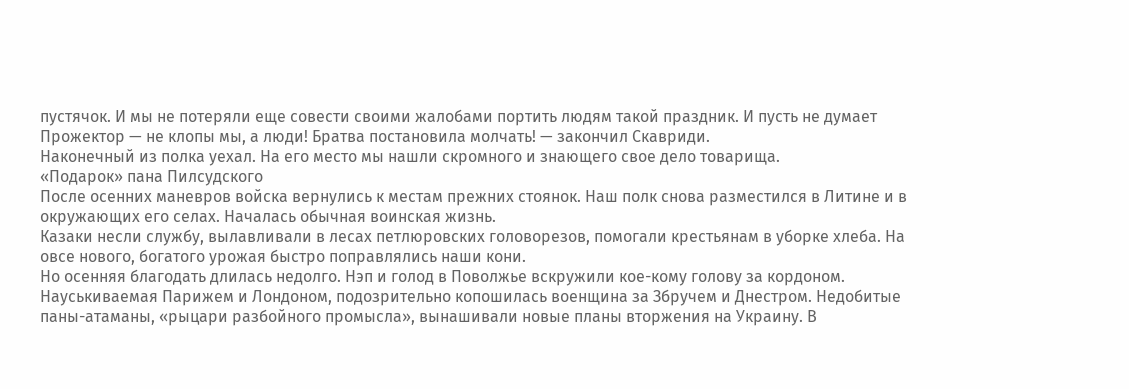пустячок. И мы не потеряли еще совести своими жалобами портить людям такой праздник. И пусть не думает Прожектор — не клопы мы, а люди! Братва постановила молчать! — закончил Скавриди.
Наконечный из полка уехал. На его место мы нашли скромного и знающего свое дело товарища.
«Подарок» пана Пилсудского
После осенних маневров войска вернулись к местам прежних стоянок. Наш полк снова разместился в Литине и в окружающих его селах. Началась обычная воинская жизнь.
Казаки несли службу, вылавливали в лесах петлюровских головорезов, помогали крестьянам в уборке хлеба. На овсе нового, богатого урожая быстро поправлялись наши кони.
Но осенняя благодать длилась недолго. Нэп и голод в Поволжье вскружили кое-кому голову за кордоном. Науськиваемая Парижем и Лондоном, подозрительно копошилась военщина за Збручем и Днестром. Недобитые паны-атаманы, «рыцари разбойного промысла», вынашивали новые планы вторжения на Украину. В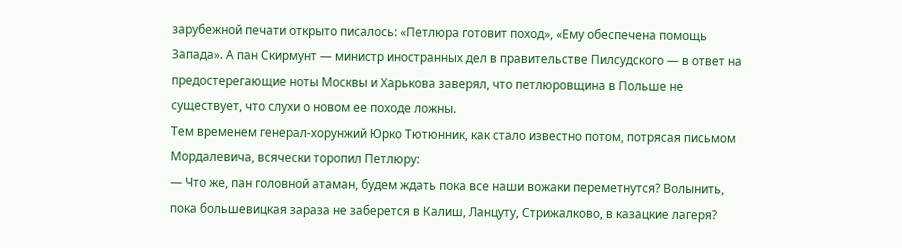зарубежной печати открыто писалось: «Петлюра готовит поход», «Ему обеспечена помощь Запада». А пан Скирмунт — министр иностранных дел в правительстве Пилсудского — в ответ на предостерегающие ноты Москвы и Харькова заверял, что петлюровщина в Польше не существует, что слухи о новом ее походе ложны.
Тем временем генерал-хорунжий Юрко Тютюнник, как стало известно потом, потрясая письмом Мордалевича, всячески торопил Петлюру:
— Что же, пан головной атаман, будем ждать пока все наши вожаки переметнутся? Волынить, пока большевицкая зараза не заберется в Калиш, Ланцуту, Стрижалково, в казацкие лагеря?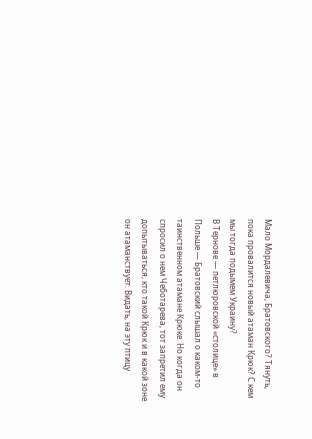Мало Мордалевича, Братовского? Тянуть, пока провалится новый атаман Крюк? С кем мы тогда подымем Украину?
В Тернове — петлюровской «столице» в Польше — Братовский слышал о каком-то таинственном атамане Крюке. Но когда он спросил о нем Чеботарева, тот запретил ему допытываться, кто такой Крюк и в какой зоне он атаманствует. Видать, на эту птицу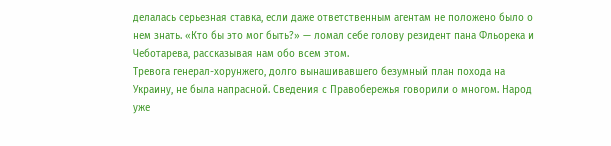делалась серьезная ставка, если даже ответственным агентам не положено было о нем знать. «Кто бы это мог быть?» — ломал себе голову резидент пана Фльорека и Чеботарева, рассказывая нам обо всем этом.
Тревога генерал-хорунжего, долго вынашивавшего безумный план похода на Украину, не была напрасной. Сведения с Правобережья говорили о многом. Народ уже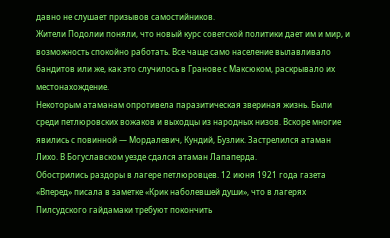давно не слушает призывов самостийников.
Жители Подолии поняли, что новый курс советской политики дает им и мир, и возможность спокойно работать. Все чаще само население вылавливало бандитов или же, как это случилось в Гранове с Максюком, раскрывало их местонахождение.
Некоторым атаманам опротивела паразитическая звериная жизнь. Были среди петлюровских вожаков и выходцы из народных низов. Вскоре многие явились с повинной — Мордалевич, Кундий, Бузлик. Застрелился атаман Лихо. В Богуславском уезде сдался атаман Лапаперда.
Обострились раздоры в лагере петлюровцев. 12 июня 1921 года газета «Вперед» писала в заметке «Крик наболевшей души», что в лагерях Пилсудского гайдамаки требуют покончить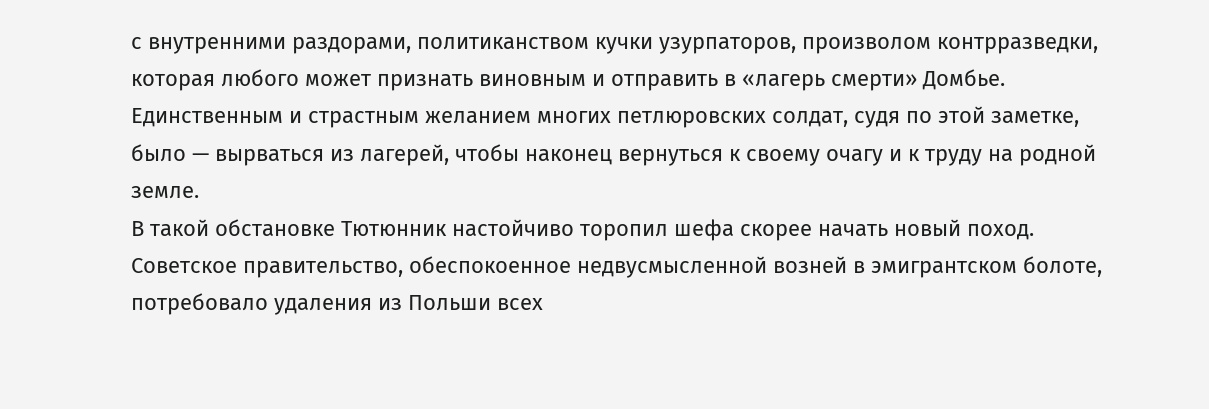с внутренними раздорами, политиканством кучки узурпаторов, произволом контрразведки, которая любого может признать виновным и отправить в «лагерь смерти» Домбье. Единственным и страстным желанием многих петлюровских солдат, судя по этой заметке, было — вырваться из лагерей, чтобы наконец вернуться к своему очагу и к труду на родной земле.
В такой обстановке Тютюнник настойчиво торопил шефа скорее начать новый поход.
Советское правительство, обеспокоенное недвусмысленной возней в эмигрантском болоте, потребовало удаления из Польши всех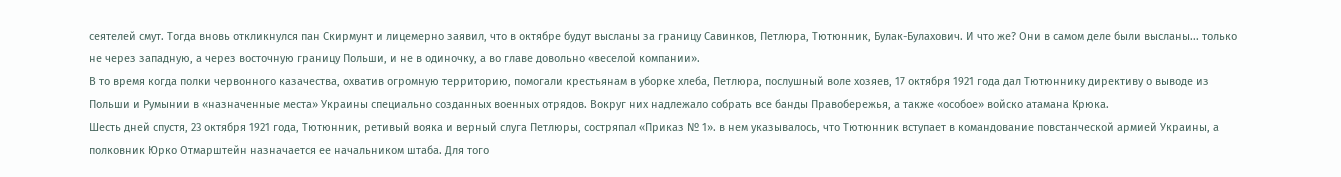сеятелей смут. Тогда вновь откликнулся пан Скирмунт и лицемерно заявил, что в октябре будут высланы за границу Савинков, Петлюра, Тютюнник, Булак-Булахович. И что же? Они в самом деле были высланы... только не через западную, а через восточную границу Польши, и не в одиночку, а во главе довольно «веселой компании».
В то время когда полки червонного казачества, охватив огромную территорию, помогали крестьянам в уборке хлеба, Петлюра, послушный воле хозяев, 17 октября 1921 года дал Тютюннику директиву о выводе из Польши и Румынии в «назначенные места» Украины специально созданных военных отрядов. Вокруг них надлежало собрать все банды Правобережья, а также «особое» войско атамана Крюка.
Шесть дней спустя, 23 октября 1921 года, Тютюнник, ретивый вояка и верный слуга Петлюры, состряпал «Приказ № 1». в нем указывалось, что Тютюнник вступает в командование повстанческой армией Украины, а полковник Юрко Отмарштейн назначается ее начальником штаба. Для того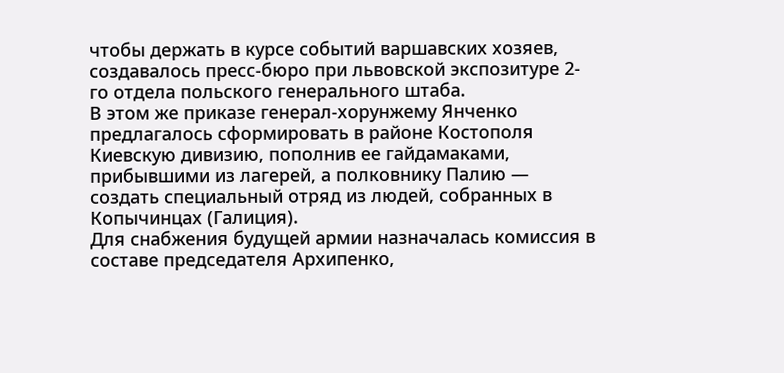чтобы держать в курсе событий варшавских хозяев, создавалось пресс-бюро при львовской экспозитуре 2-го отдела польского генерального штаба.
В этом же приказе генерал-хорунжему Янченко предлагалось сформировать в районе Костополя Киевскую дивизию, пополнив ее гайдамаками, прибывшими из лагерей, а полковнику Палию — создать специальный отряд из людей, собранных в Копычинцах (Галиция).
Для снабжения будущей армии назначалась комиссия в составе председателя Архипенко,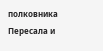полковника Пересала и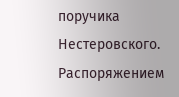поручика Нестеровского.
Распоряжением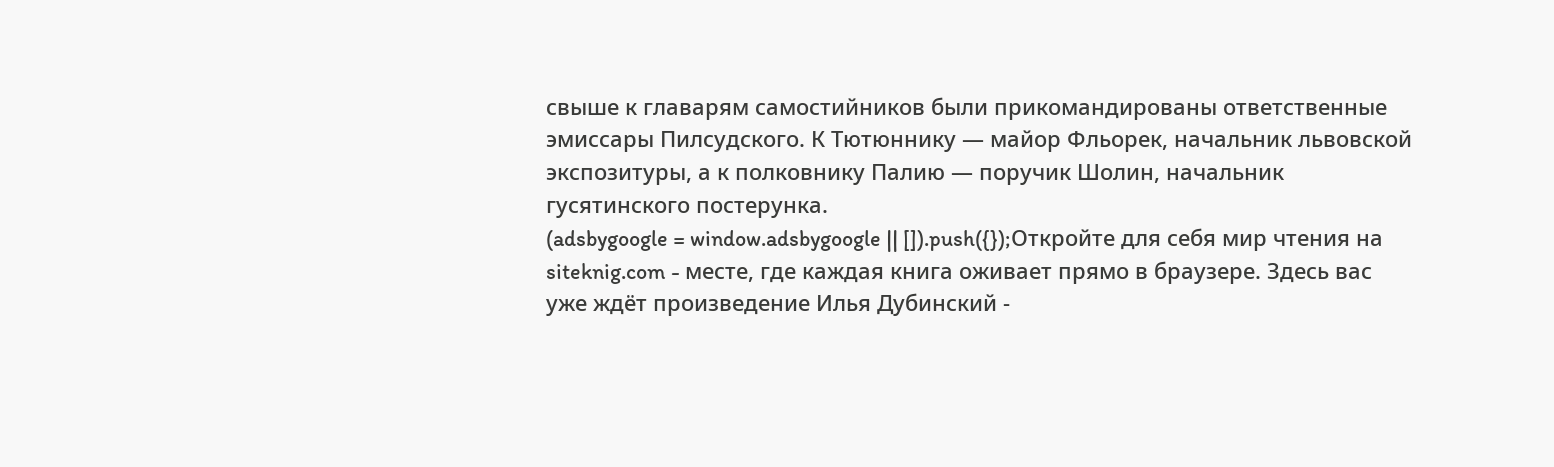свыше к главарям самостийников были прикомандированы ответственные эмиссары Пилсудского. К Тютюннику — майор Фльорек, начальник львовской экспозитуры, а к полковнику Палию — поручик Шолин, начальник гусятинского постерунка.
(adsbygoogle = window.adsbygoogle || []).push({});Откройте для себя мир чтения на siteknig.com - месте, где каждая книга оживает прямо в браузере. Здесь вас уже ждёт произведение Илья Дубинский -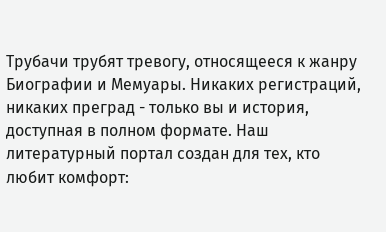Трубачи трубят тревогу, относящееся к жанру Биографии и Мемуары. Никаких регистраций, никаких преград - только вы и история, доступная в полном формате. Наш литературный портал создан для тех, кто любит комфорт: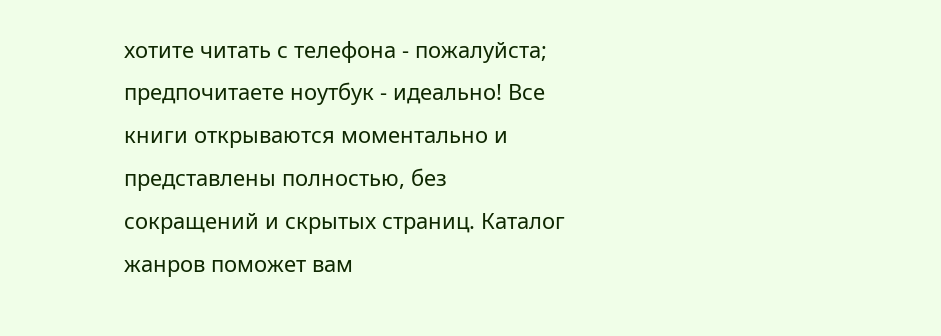хотите читать с телефона - пожалуйста; предпочитаете ноутбук - идеально! Все книги открываются моментально и представлены полностью, без сокращений и скрытых страниц. Каталог жанров поможет вам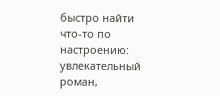быстро найти что-то по настроению: увлекательный роман,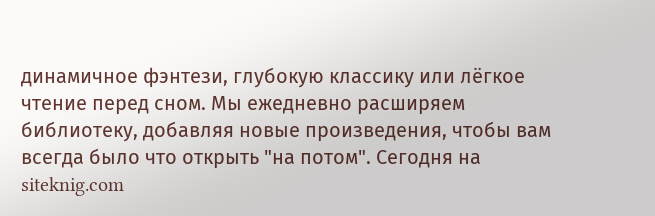динамичное фэнтези, глубокую классику или лёгкое чтение перед сном. Мы ежедневно расширяем библиотеку, добавляя новые произведения, чтобы вам всегда было что открыть "на потом". Сегодня на siteknig.com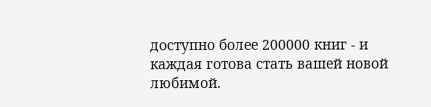доступно более 200000 книг - и каждая готова стать вашей новой любимой.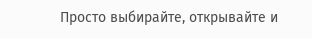Просто выбирайте, открывайте и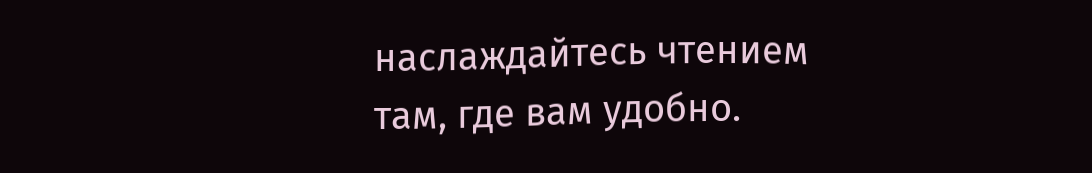наслаждайтесь чтением там, где вам удобно.